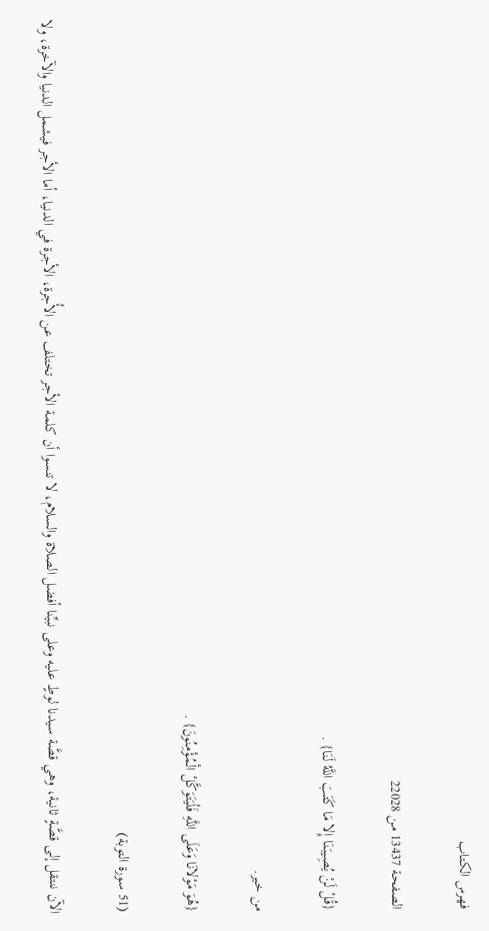فهرس الكتاب

الصفحة 13437 من 22028

{قُلْ لَنْ يُصِيبَنَا إِلا مَا كَتَبَ اللَّهُ لَنَا} .

من خير.

{هُوَ مَوْلانَا وَعَلَى اللَّهِ فَلْيَتَوَكَّلْ الْمُؤْمِنُونَ} .

(51 سورة التوبة)

الآن ننتقل إلى قصَّةٍ ثانية، وهي قصَّة سيدنا لوطٍ عليه وعلى نبيِّنا أفضل الصلاة والسلام، لا تنسوا أن كلمة الأجر تختلف عن الأُجرة، الأجرة في الدنيا، أما الأجر فيشمل الدنيا والآخرة، ولا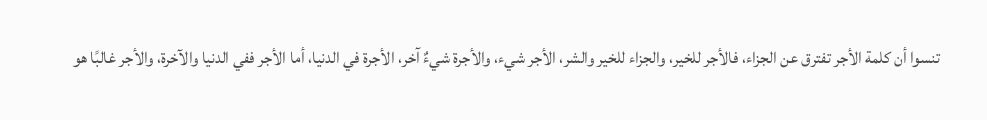تنسوا أن كلمة الأجر تفترق عن الجزاء، فالأجر للخير، والجزاء للخير والشر، الأجر شيء، والأجرة شيءٌ آخر، الأجرة في الدنيا، أما الأجر ففي الدنيا والآخرة، والأجر غالبًا هو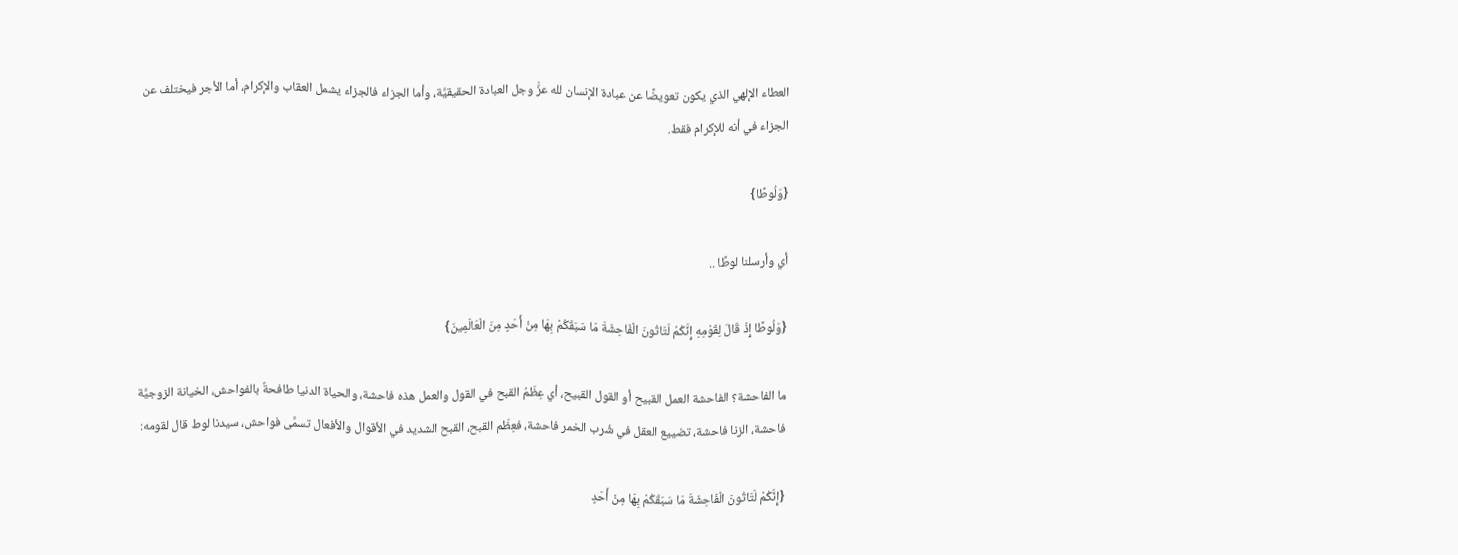العطاء الإلهي الذي يكون تعويضًا عن عبادة الإنسان لله عزَّ وجل العبادة الحقيقيَّة، وأما الجزاء فالجزاء يشمل العقاب والإكرام، أما الأجر فيختلف عن الجزاء في أنه للإكرام فقط.

{وَلُوطًا}

أي وأرسلنا لوطًا ..

{وَلُوطًا إِذْ قَالَ لِقَوْمِهِ إِنَّكُمْ لَتَاتُونَ الْفَاحِشَةَ مَا سَبَقَكُمْ بِهَا مِنْ أَحَدٍ مِنَ الْعَالَمِينَ}

ما الفاحشة؟ الفاحشة العمل القبيح أو القول القبيح، أي عِظَمُ القبح في القول والعمل هذه فاحشة، والحياة الدنيا طافحةٌ بالفواحش، الخيانة الزوجيَّة فاحشة، الزنا فاحشة، تضييع العقل في شُرب الخمر فاحشة، فعِظَم القبح، القبح الشديد في الأقوال والأفعال تسمَّى فواحش، سيدنا لوط قال لقومه:

{إِنَّكُمْ لَتَاتُونَ الْفَاحِشَةَ مَا سَبَقَكُمْ بِهَا مِنْ أَحَدٍ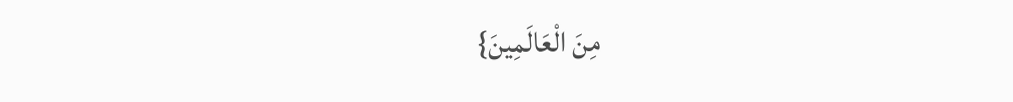مِنَ الْعَالَمِينَ}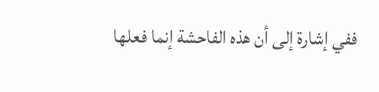ففي إشارة إلى أن هذه الفاحشة إنما فعلها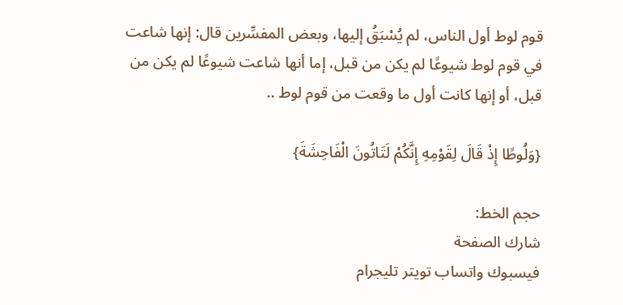قوم لوط أول الناس، لم يُسْبَقُ إليها، وبعض المفسِّرين قال: إنها شاعت في قوم لوط شيوعًا لم يكن من قبل، إما أنها شاعت شيوعًا لم يكن من قبل، أو إنها كانت أول ما وقعت من قوم لوط ..

{وَلُوطًا إِذْ قَالَ لِقَوْمِهِ إِنَّكُمْ لَتَاتُونَ الْفَاحِشَةَ}

حجم الخط:
شارك الصفحة
فيسبوك واتساب تويتر تليجرام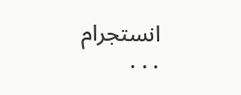انستجرام
. . .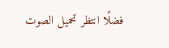فضلًا انتظر تحميل الصوت